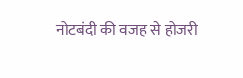नोटबंदी की वजह से होजरी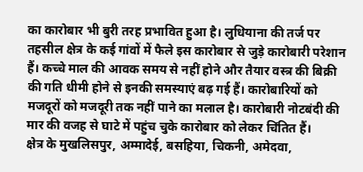का कारोबार भी बुरी तरह प्रभावित हुआ है। लुधियाना की तर्ज पर तहसील क्षेत्र के कई गांवों में फैले इस कारोबार से जुड़े कारोबारी परेशान हैं। कच्चे माल की आवक समय से नहीं होने और तैयार वस्त्र की बिक्री की गति धीमी होने से इनकी समस्याएं बढ़ गई हैं। कारोबारियों को मजदूरों को मजदूरी तक नहीं पाने का मलाल है। कारोबारी नोटबंदी की मार की वजह से घाटे में पहुंच चुके कारोबार को लेकर चिंतित हैं।
क्षेत्र के मुखलिसपुर, अम्मादेई, बसहिया, चिकनी, अमेदवा,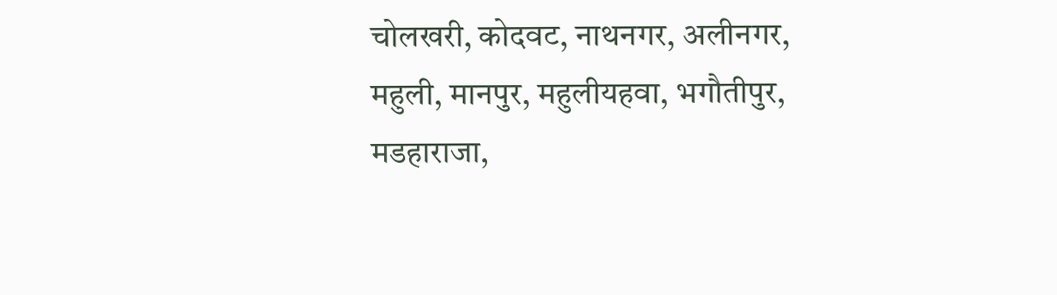चोलखरी, कोदवट, नाथनगर, अलीनगर, महुली, मानपुर, महुलीयहवा, भगौतीपुर, मडहाराजा,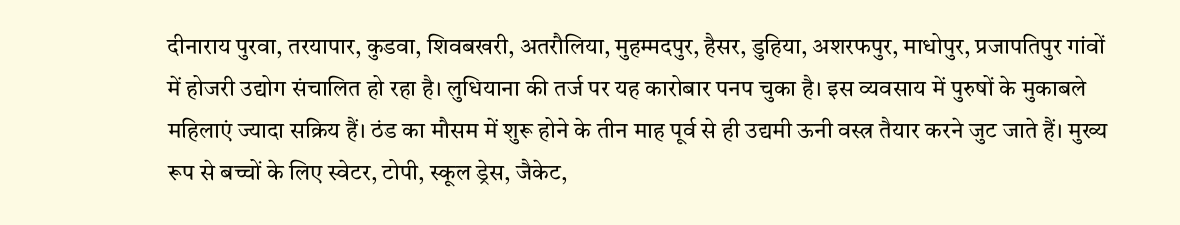दीनाराय पुरवा, तरयापार, कुडवा, शिवबखरी, अतरौलिया, मुहम्मदपुर, हैसर, डुहिया, अशरफपुर, माधोपुर, प्रजापतिपुर गांवों में होजरी उद्योग संचालित हो रहा है। लुधियाना की तर्ज पर यह कारोबार पनप चुका है। इस व्यवसाय में पुरुषों के मुकाबले महिलाएं ज्यादा सक्रिय हैं। ठंड का मौसम में शुरू होने के तीन माह पूर्व से ही उद्यमी ऊनी वस्त्र तैयार करने जुट जाते हैं। मुख्य रूप से बच्चों के लिए स्वेटर, टोपी, स्कूल ड्रेस, जैकेट,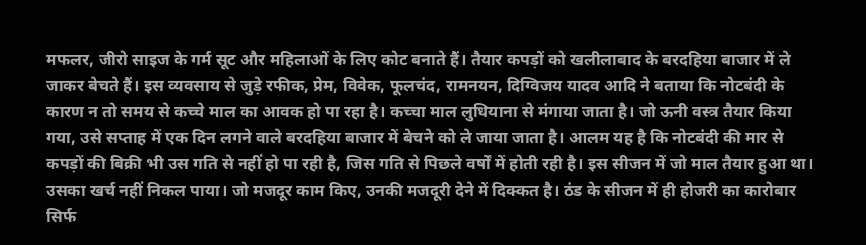मफलर, जीरो साइज के गर्म सूट और महिलाओं के लिए कोट बनाते हैं। तैयार कपड़ों को खलीलाबाद के बरदहिया बाजार में ले जाकर बेचते हैं। इस व्यवसाय से जुड़े रफीक, प्रेम, विवेक, फूलचंद, रामनयन, दिग्विजय यादव आदि ने बताया कि नोटबंदी के कारण न तो समय से कच्चे माल का आवक हो पा रहा है। कच्चा माल लुधियाना से मंगाया जाता है। जो ऊनी वस्त्र तैयार किया गया, उसे सप्ताह में एक दिन लगने वाले बरदहिया बाजार में बेचने को ले जाया जाता है। आलम यह है कि नोटबंदी की मार से कपड़ों की बिक्री भी उस गति से नहीं हो पा रही है, जिस गति से पिछले वर्षों में होती रही है। इस सीजन में जो माल तैयार हुआ था। उसका खर्च नहीं निकल पाया। जो मजदूर काम किए, उनकी मजदूरी देने में दिक्कत है। ठंड के सीजन में ही होजरी का कारोबार सिर्फ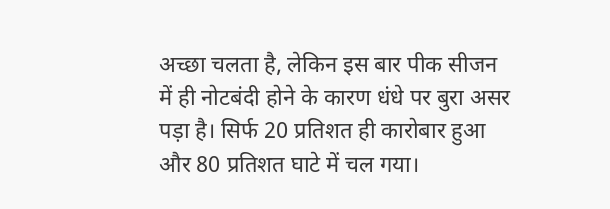अच्छा चलता है, लेकिन इस बार पीक सीजन में ही नोटबंदी होने के कारण धंधे पर बुरा असर पड़ा है। सिर्फ 20 प्रतिशत ही कारोबार हुआ और 80 प्रतिशत घाटे में चल गया।